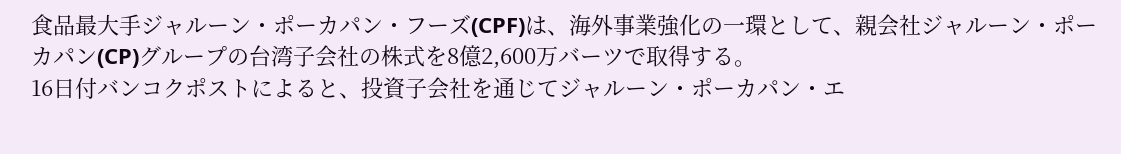食品最大手ジャルーン・ポーカパン・フーズ(CPF)は、海外事業強化の一環として、親会社ジャルーン・ポーカパン(CP)グループの台湾子会社の株式を8億2,600万バーツで取得する。
16日付バンコクポストによると、投資子会社を通じてジャルーン・ポーカパン・エ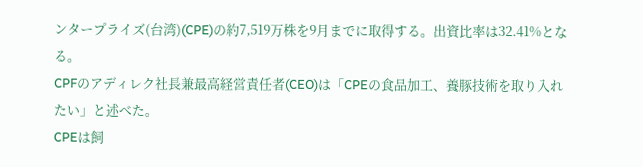ンタープライズ(台湾)(CPE)の約7,519万株を9月までに取得する。出資比率は32.41%となる。
CPFのアディレク社長兼最高経営責任者(CEO)は「CPEの食品加工、養豚技術を取り入れたい」と述べた。
CPEは飼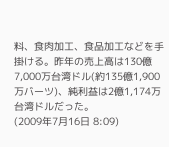料、食肉加工、食品加工などを手掛ける。昨年の売上高は130億7,000万台湾ドル(約135億1,900万バーツ)、純利益は2億1,174万台湾ドルだった。
(2009年7月16日 8:09)